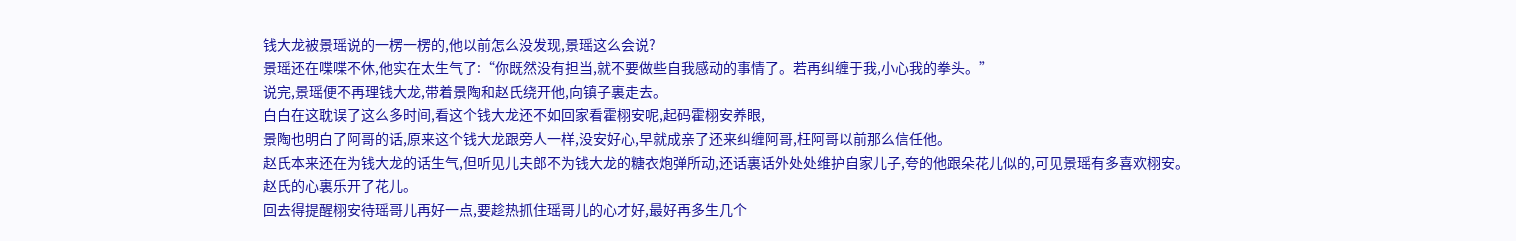钱大龙被景瑶说的一楞一楞的,他以前怎么没发现,景瑶这么会说?
景瑶还在喋喋不休,他实在太生气了:“你既然没有担当,就不要做些自我感动的事情了。若再纠缠于我,小心我的拳头。”
说完,景瑶便不再理钱大龙,带着景陶和赵氏绕开他,向镇子裏走去。
白白在这耽误了这么多时间,看这个钱大龙还不如回家看霍栩安呢,起码霍栩安养眼,
景陶也明白了阿哥的话,原来这个钱大龙跟旁人一样,没安好心,早就成亲了还来纠缠阿哥,枉阿哥以前那么信任他。
赵氏本来还在为钱大龙的话生气,但听见儿夫郎不为钱大龙的糖衣炮弹所动,还话裏话外处处维护自家儿子,夸的他跟朵花儿似的,可见景瑶有多喜欢栩安。
赵氏的心裏乐开了花儿。
回去得提醒栩安待瑶哥儿再好一点,要趁热抓住瑶哥儿的心才好,最好再多生几个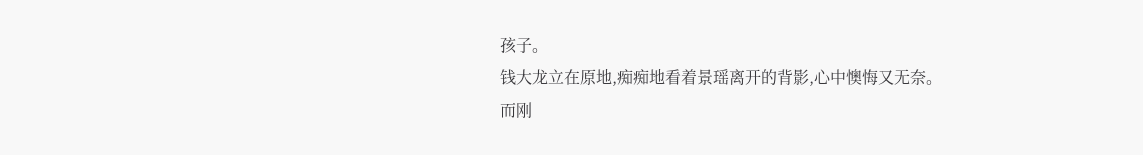孩子。
钱大龙立在原地,痴痴地看着景瑶离开的背影,心中懊悔又无奈。
而刚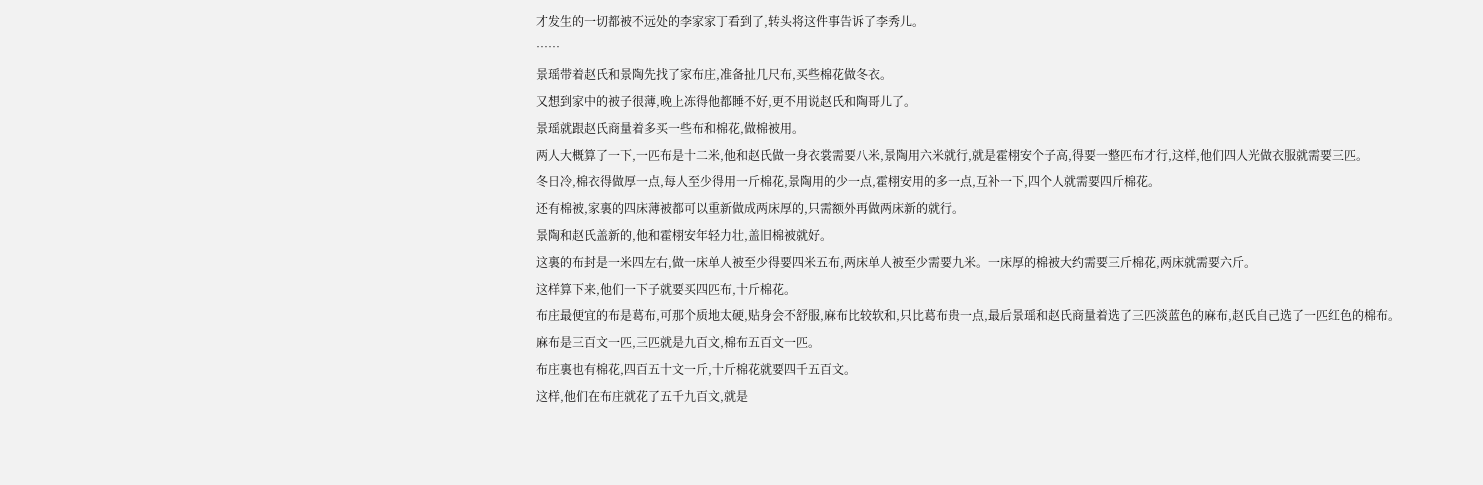才发生的一切都被不远处的李家家丁看到了,转头将这件事告诉了李秀儿。
……
景瑶带着赵氏和景陶先找了家布庄,准备扯几尺布,买些棉花做冬衣。
又想到家中的被子很薄,晚上冻得他都睡不好,更不用说赵氏和陶哥儿了。
景瑶就跟赵氏商量着多买一些布和棉花,做棉被用。
两人大概算了一下,一匹布是十二米,他和赵氏做一身衣裳需要八米,景陶用六米就行,就是霍栩安个子高,得要一整匹布才行,这样,他们四人光做衣服就需要三匹。
冬日冷,棉衣得做厚一点,每人至少得用一斤棉花,景陶用的少一点,霍栩安用的多一点,互补一下,四个人就需要四斤棉花。
还有棉被,家裏的四床薄被都可以重新做成两床厚的,只需额外再做两床新的就行。
景陶和赵氏盖新的,他和霍栩安年轻力壮,盖旧棉被就好。
这裏的布封是一米四左右,做一床单人被至少得要四米五布,两床单人被至少需要九米。一床厚的棉被大约需要三斤棉花,两床就需要六斤。
这样算下来,他们一下子就要买四匹布,十斤棉花。
布庄最便宜的布是葛布,可那个质地太硬,贴身会不舒服,麻布比较软和,只比葛布贵一点,最后景瑶和赵氏商量着选了三匹淡蓝色的麻布,赵氏自己选了一匹红色的棉布。
麻布是三百文一匹,三匹就是九百文,棉布五百文一匹。
布庄裏也有棉花,四百五十文一斤,十斤棉花就要四千五百文。
这样,他们在布庄就花了五千九百文,就是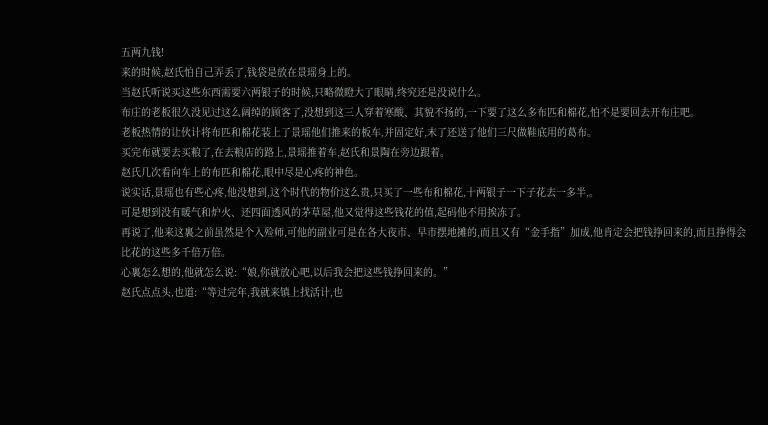五两九钱!
来的时候,赵氏怕自己弄丢了,钱袋是放在景瑶身上的。
当赵氏听说买这些东西需要六两银子的时候,只略微瞪大了眼睛,终究还是没说什么。
布庄的老板很久没见过这么阔绰的顾客了,没想到这三人穿着寒酸、其貌不扬的,一下要了这么多布匹和棉花,怕不是要回去开布庄吧。
老板热情的让伙计将布匹和棉花装上了景瑶他们推来的板车,并固定好,末了还送了他们三尺做鞋底用的葛布。
买完布就要去买粮了,在去粮店的路上,景瑶推着车,赵氏和景陶在旁边跟着。
赵氏几次看向车上的布匹和棉花,眼中尽是心疼的神色。
说实话,景瑶也有些心疼,他没想到,这个时代的物价这么贵,只买了一些布和棉花,十两银子一下子花去一多半,。
可是想到没有暖气和炉火、还四面透风的茅草屋,他又觉得这些钱花的值,起码他不用挨冻了。
再说了,他来这裏之前虽然是个入殓师,可他的副业可是在各大夜市、早市摆地摊的,而且又有“金手指”加成,他肯定会把钱挣回来的,而且挣得会比花的这些多千倍万倍。
心裏怎么想的,他就怎么说:“娘,你就放心吧,以后我会把这些钱挣回来的。”
赵氏点点头,也道:“等过完年,我就来镇上找活计,也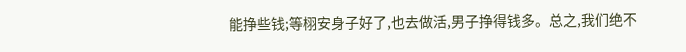能挣些钱;等栩安身子好了,也去做活,男子挣得钱多。总之,我们绝不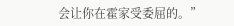会让你在霍家受委屈的。”